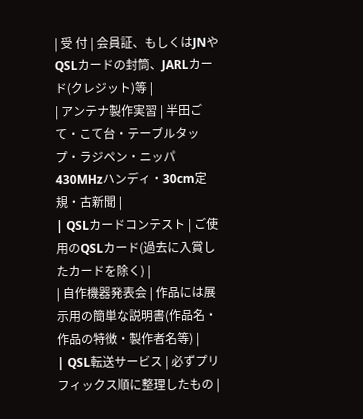| 受 付 | 会員証、もしくはJNやQSLカードの封筒、JARLカード(クレジット)等 |
| アンテナ製作実習 | 半田ごて・こて台・テーブルタップ・ラジペン・ニッパ 430MHzハンディ・30cm定規・古新聞 |
| QSLカードコンテスト | ご使用のQSLカード(過去に入賞したカードを除く) |
| 自作機器発表会 | 作品には展示用の簡単な説明書(作品名・作品の特徴・製作者名等) |
| QSL転送サービス | 必ずプリフィックス順に整理したもの |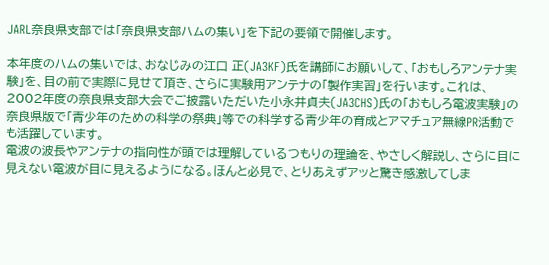JARL奈良県支部では「奈良県支部ハムの集い」を下記の要領で開催します。

本年度のハムの集いでは、おなじみの江口 正(JA3KF)氏を講師にお願いして、「おもしろアンテナ実験」を、目の前で実際に見せて頂き、さらに実験用アンテナの「製作実習」を行います。これは、2002年度の奈良県支部大会でご披露いただいた小永井貞夫(JA3CHS)氏の「おもしろ電波実験」の奈良県版で「青少年のための科学の祭典」等での科学する青少年の育成とアマチュア無線PR活動でも活躍しています。
電波の波長やアンテナの指向性が頭では理解しているつもりの理論を、やさしく解説し、さらに目に見えない電波が目に見えるようになる。ほんと必見で、とりあえずアッと驚き感激してしま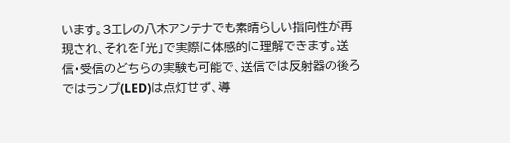います。3エレの八木アンテナでも素晴らしい指向性が再現され、それを「光」で実際に体感的に理解できます。送信・受信のどちらの実験も可能で、送信では反射器の後ろではランプ(LED)は点灯せず、導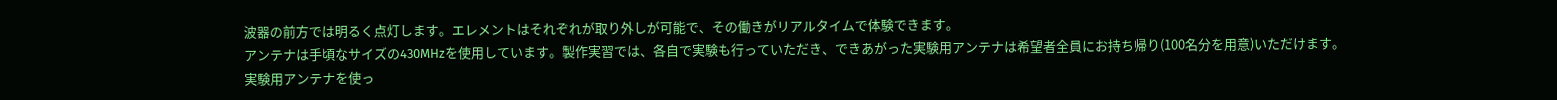波器の前方では明るく点灯します。エレメントはそれぞれが取り外しが可能で、その働きがリアルタイムで体験できます。
アンテナは手頃なサイズの430MHzを使用しています。製作実習では、各自で実験も行っていただき、できあがった実験用アンテナは希望者全員にお持ち帰り(100名分を用意)いただけます。
実験用アンテナを使っ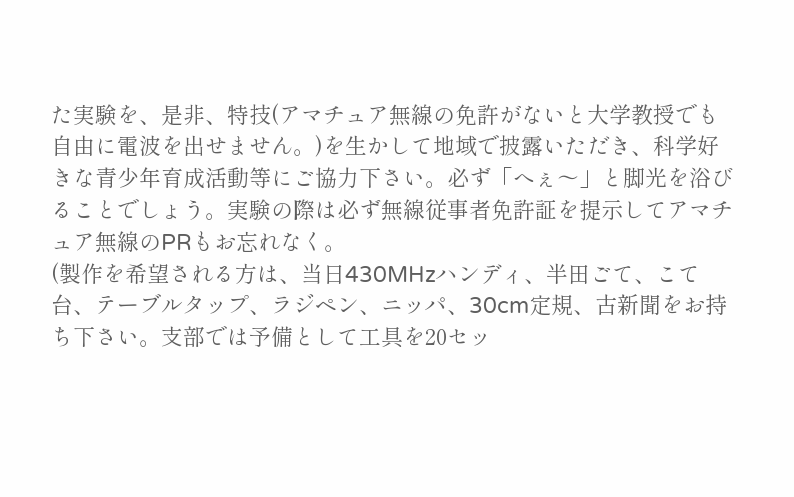た実験を、是非、特技(アマチュア無線の免許がないと大学教授でも自由に電波を出せません。)を生かして地域で披露いただき、科学好きな青少年育成活動等にご協力下さい。必ず「へぇ〜」と脚光を浴びることでしょう。実験の際は必ず無線従事者免許証を提示してアマチュア無線のPRもお忘れなく。
(製作を希望される方は、当日430MHzハンディ、半田ごて、こて台、テーブルタップ、ラジペン、ニッパ、30cm定規、古新聞をお持ち下さい。支部では予備として工具を20セッ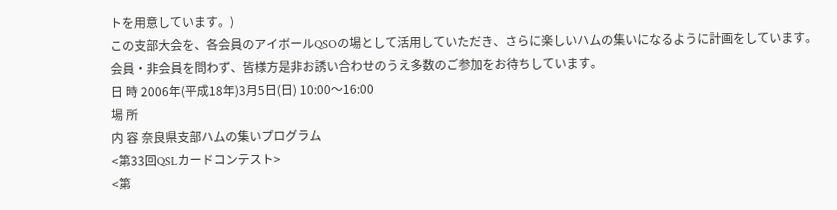トを用意しています。)
この支部大会を、各会員のアイボールQSOの場として活用していただき、さらに楽しいハムの集いになるように計画をしています。
会員・非会員を問わず、皆様方是非お誘い合わせのうえ多数のご参加をお待ちしています。
日 時 2006年(平成18年)3月5日(日) 10:00〜16:00
場 所
内 容 奈良県支部ハムの集いプログラム
<第33回QSLカードコンテスト>
<第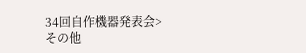34回自作機器発表会>
その他